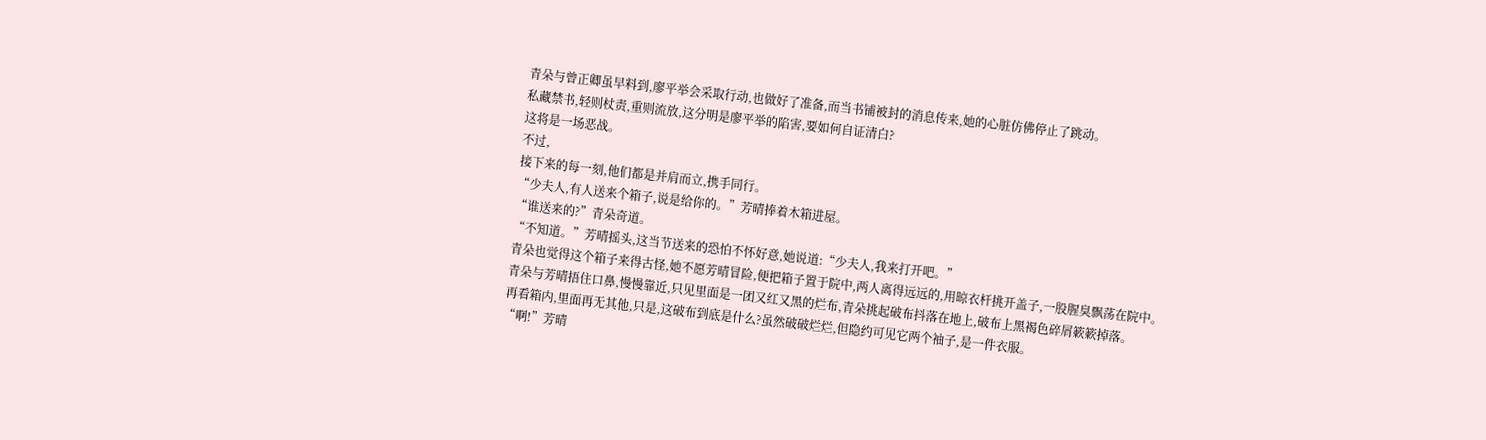青朵与曾正卿虽早料到,廖平举会采取行动,也做好了准备,而当书铺被封的消息传来,她的心脏仿佛停止了跳动。
私藏禁书,轻则杖责,重则流放,这分明是廖平举的陷害,要如何自证清白?
这将是一场恶战。
不过,
接下来的每一刻,他们都是并肩而立,携手同行。
“少夫人,有人送来个箱子,说是给你的。”芳晴捧着木箱进屋。
“谁送来的?”青朵奇道。
“不知道。”芳晴摇头,这当节送来的恐怕不怀好意,她说道:“少夫人,我来打开吧。”
青朵也觉得这个箱子来得古怪,她不愿芳晴冒险,便把箱子置于院中,两人离得远远的,用晾衣杆挑开盖子,一股腥臭飘荡在院中。
青朵与芳晴捂住口鼻,慢慢靠近,只见里面是一团又红又黑的烂布,青朵挑起破布抖落在地上,破布上黑褐色碎屑簌簌掉落。
再看箱内,里面再无其他,只是,这破布到底是什么?虽然破破烂烂,但隐约可见它两个袖子,是一件衣服。
“啊!”芳晴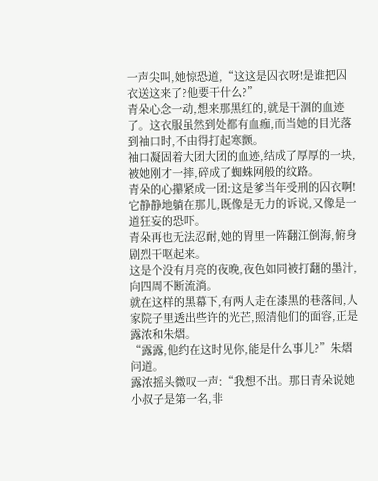一声尖叫,她惊恐道,“这这是囚衣呀!是谁把囚衣送这来了?他要干什么?”
青朵心念一动,想来那黑红的,就是干涸的血迹了。这衣服虽然到处都有血痂,而当她的目光落到袖口时,不由得打起寒颤。
袖口凝固着大团大团的血迹,结成了厚厚的一块,被她刚才一摔,碎成了蜘蛛网般的纹路。
青朵的心攥紧成一团:这是爹当年受刑的囚衣啊!
它静静地躺在那儿,既像是无力的诉说,又像是一道狂妄的恐吓。
青朵再也无法忍耐,她的胃里一阵翻江倒海,俯身剧烈干呕起来。
这是个没有月亮的夜晚,夜色如同被打翻的墨汁,向四周不断流淌。
就在这样的黑幕下,有两人走在漆黑的巷落间,人家院子里透出些许的光芒,照清他们的面容,正是露浓和朱熠。
“露露,他约在这时见你,能是什么事儿?”朱熠问道。
露浓摇头微叹一声:“我想不出。那日青朵说她小叔子是第一名,非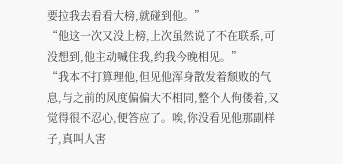要拉我去看看大榜,就碰到他。”
“他这一次又没上榜,上次虽然说了不在联系,可没想到,他主动喊住我,约我今晚相见。”
“我本不打算理他,但见他浑身散发着颓败的气息,与之前的风度偏偏大不相同,整个人佝偻着,又觉得很不忍心,便答应了。唉,你没看见他那副样子,真叫人害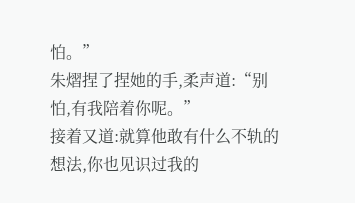怕。”
朱熠捏了捏她的手,柔声道:“别怕,有我陪着你呢。”
接着又道:就算他敢有什么不轨的想法,你也见识过我的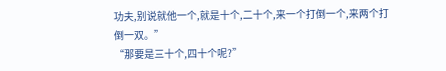功夫,别说就他一个,就是十个,二十个,来一个打倒一个,来两个打倒一双。”
“那要是三十个,四十个呢?”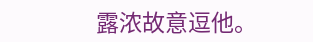露浓故意逗他。